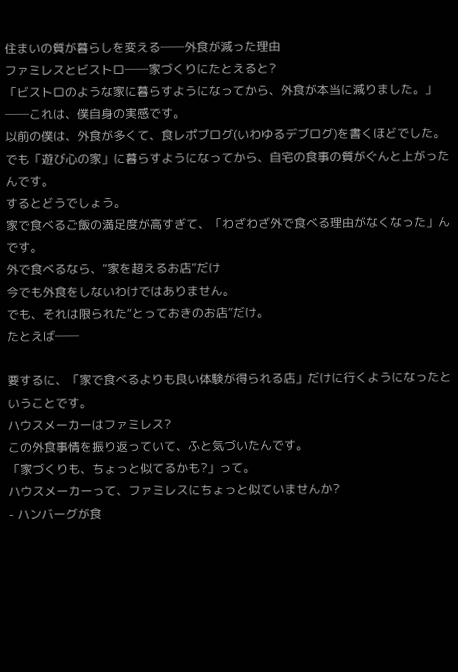住まいの質が暮らしを変える──外食が減った理由
ファミレスとビストロ──家づくりにたとえると?
「ビストロのような家に暮らすようになってから、外食が本当に減りました。」
──これは、僕自身の実感です。
以前の僕は、外食が多くて、食レポブログ(いわゆるデブログ)を書くほどでした。
でも「遊び心の家」に暮らすようになってから、自宅の食事の質がぐんと上がったんです。
するとどうでしょう。
家で食べるご飯の満足度が高すぎて、「わざわざ外で食べる理由がなくなった」んです。
外で食べるなら、“家を超えるお店”だけ
今でも外食をしないわけではありません。
でも、それは限られた“とっておきのお店”だけ。
たとえば──

要するに、「家で食べるよりも良い体験が得られる店」だけに行くようになったということです。
ハウスメーカーはファミレス?
この外食事情を振り返っていて、ふと気づいたんです。
「家づくりも、ちょっと似てるかも?」って。
ハウスメーカーって、ファミレスにちょっと似ていませんか?
- ハンバーグが食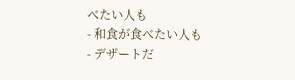べたい人も
- 和食が食べたい人も
- デザートだ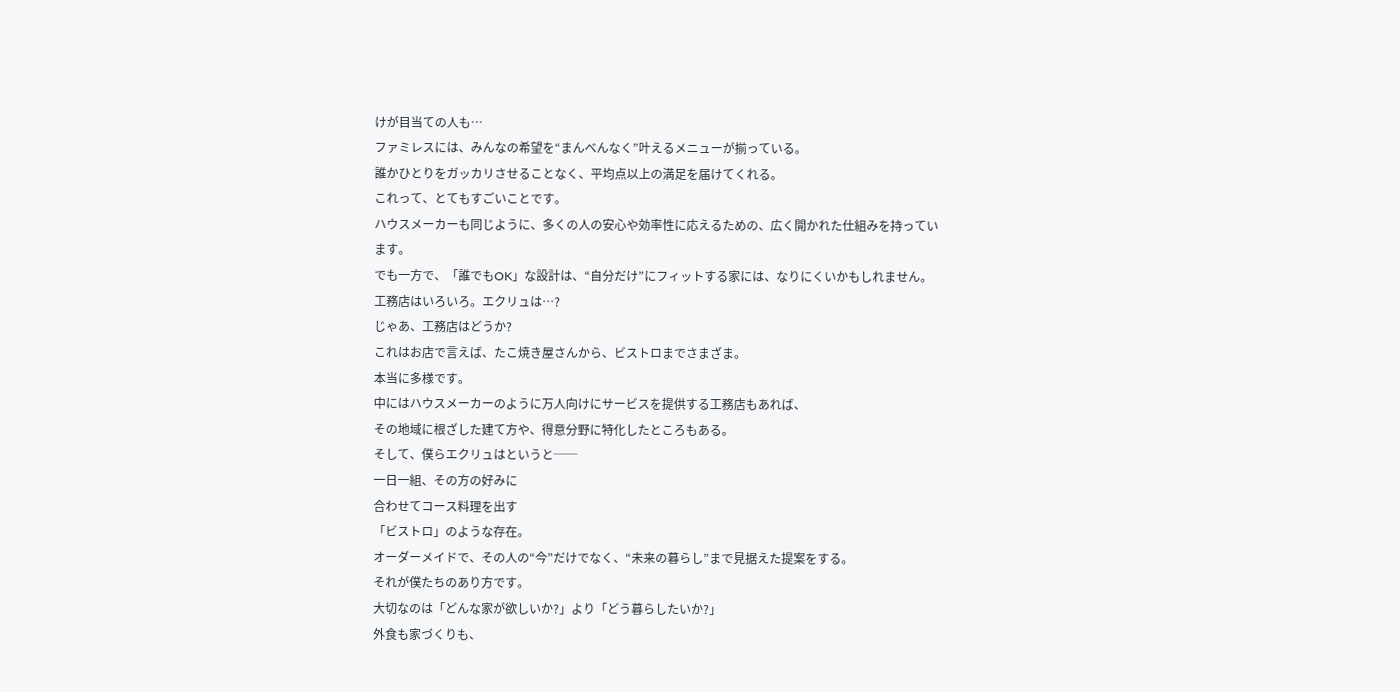けが目当ての人も…
ファミレスには、みんなの希望を“まんべんなく”叶えるメニューが揃っている。
誰かひとりをガッカリさせることなく、平均点以上の満足を届けてくれる。
これって、とてもすごいことです。
ハウスメーカーも同じように、多くの人の安心や効率性に応えるための、広く開かれた仕組みを持っています。
でも一方で、「誰でもOK」な設計は、“自分だけ”にフィットする家には、なりにくいかもしれません。
工務店はいろいろ。エクリュは…?
じゃあ、工務店はどうか?
これはお店で言えば、たこ焼き屋さんから、ビストロまでさまざま。
本当に多様です。
中にはハウスメーカーのように万人向けにサービスを提供する工務店もあれば、
その地域に根ざした建て方や、得意分野に特化したところもある。
そして、僕らエクリュはというと──
一日一組、その方の好みに
合わせてコース料理を出す
「ビストロ」のような存在。
オーダーメイドで、その人の“今”だけでなく、“未来の暮らし”まで見据えた提案をする。
それが僕たちのあり方です。
大切なのは「どんな家が欲しいか?」より「どう暮らしたいか?」
外食も家づくりも、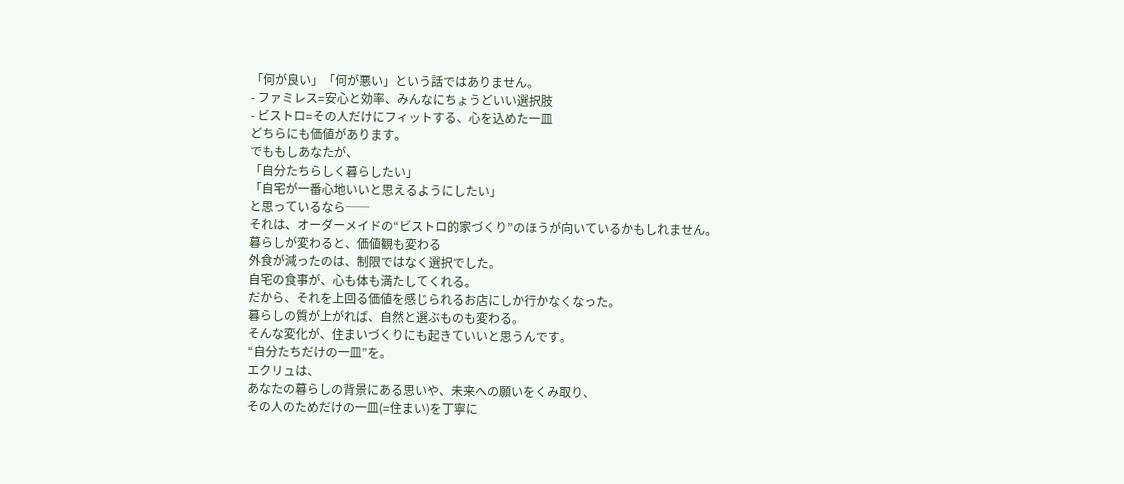「何が良い」「何が悪い」という話ではありません。
- ファミレス=安心と効率、みんなにちょうどいい選択肢
- ビストロ=その人だけにフィットする、心を込めた一皿
どちらにも価値があります。
でももしあなたが、
「自分たちらしく暮らしたい」
「自宅が一番心地いいと思えるようにしたい」
と思っているなら──
それは、オーダーメイドの“ビストロ的家づくり”のほうが向いているかもしれません。
暮らしが変わると、価値観も変わる
外食が減ったのは、制限ではなく選択でした。
自宅の食事が、心も体も満たしてくれる。
だから、それを上回る価値を感じられるお店にしか行かなくなった。
暮らしの質が上がれば、自然と選ぶものも変わる。
そんな変化が、住まいづくりにも起きていいと思うんです。
“自分たちだけの一皿”を。
エクリュは、
あなたの暮らしの背景にある思いや、未来への願いをくみ取り、
その人のためだけの一皿(=住まい)を丁寧に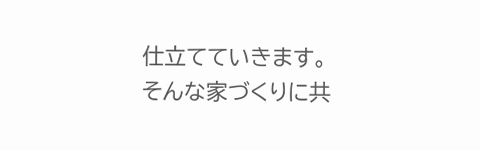仕立てていきます。
そんな家づくりに共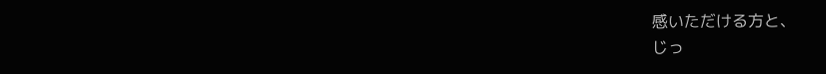感いただける方と、
じっ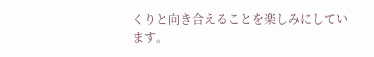くりと向き合えることを楽しみにしています。